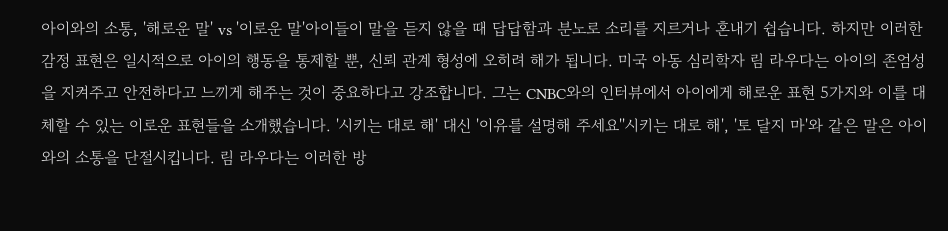아이와의 소통, '해로운 말' vs '이로운 말'아이들이 말을 듣지 않을 때 답답함과 분노로 소리를 지르거나 혼내기 쉽습니다. 하지만 이러한 감정 표현은 일시적으로 아이의 행동을 통제할 뿐, 신뢰 관계 형성에 오히려 해가 됩니다. 미국 아동 심리학자 림 라우다는 아이의 존엄성을 지켜주고 안전하다고 느끼게 해주는 것이 중요하다고 강조합니다. 그는 CNBC와의 인터뷰에서 아이에게 해로운 표현 5가지와 이를 대체할 수 있는 이로운 표현들을 소개했습니다. '시키는 대로 해' 대신 '이유를 설명해 주세요''시키는 대로 해', '토 달지 마'와 같은 말은 아이와의 소통을 단절시킵니다. 림 라우다는 이러한 방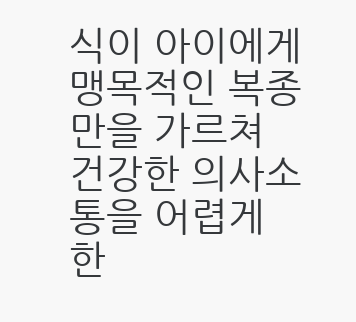식이 아이에게 맹목적인 복종만을 가르쳐 건강한 의사소통을 어렵게 한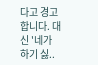다고 경고합니다. 대신 '네가 하기 싫..